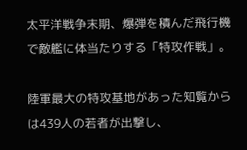太平洋戦争末期、爆弾を積んだ飛行機で敵艦に体当たりする「特攻作戦」。

陸軍最大の特攻基地があった知覧からは439人の若者が出撃し、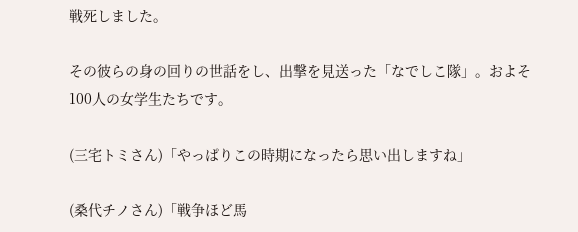戦死しました。

その彼らの身の回りの世話をし、出撃を見送った「なでしこ隊」。およそ100人の女学生たちです。

(三宅トミさん)「やっぱりこの時期になったら思い出しますね」

(桑代チノさん)「戦争ほど馬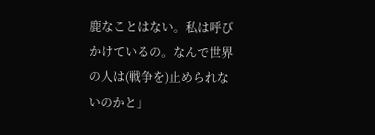鹿なことはない。私は呼びかけているの。なんで世界の人は(戦争を)止められないのかと」